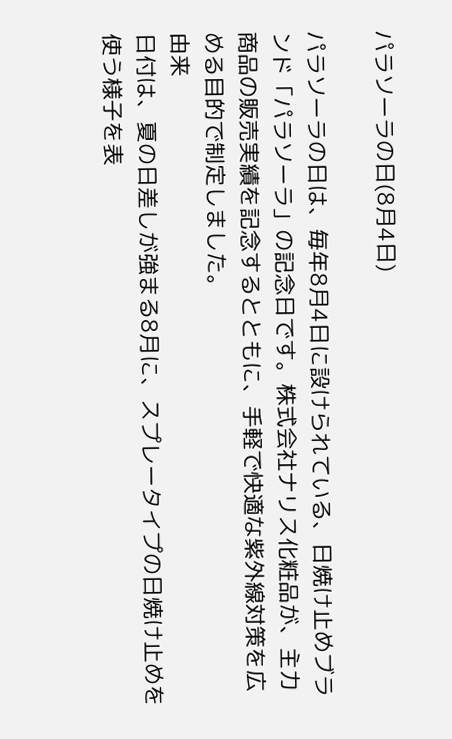パラソーラの日(8月4日)

パラソーラの日は、毎年8月4日に設けられている、日焼け止めブランド「パラソーラ」の記念日です。株式会社ナリス化粧品が、主力商品の販売実績を記念するとともに、手軽で快適な紫外線対策を広める目的で制定しました。
由来
日付は、夏の日差しが強まる8月に、スプレータイプの日焼け止めを使う様子を表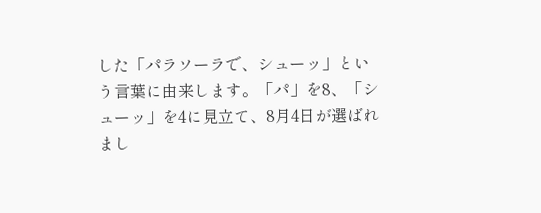した「パラソーラで、シューッ」という言葉に由来します。「パ」を8、「シューッ」を4に見立て、8月4日が選ばれまし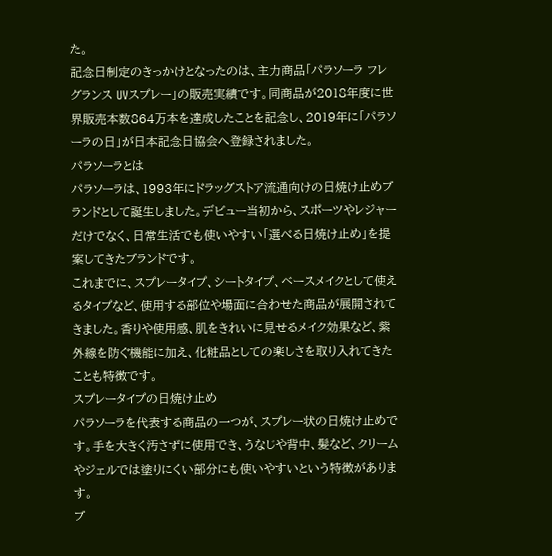た。
記念日制定のきっかけとなったのは、主力商品「パラソーラ フレグランス UVスプレー」の販売実績です。同商品が2018年度に世界販売本数864万本を達成したことを記念し、2019年に「パラソーラの日」が日本記念日協会へ登録されました。
パラソーラとは
パラソーラは、1993年にドラッグストア流通向けの日焼け止めブランドとして誕生しました。デビュー当初から、スポーツやレジャーだけでなく、日常生活でも使いやすい「選べる日焼け止め」を提案してきたブランドです。
これまでに、スプレータイプ、シートタイプ、ベースメイクとして使えるタイプなど、使用する部位や場面に合わせた商品が展開されてきました。香りや使用感、肌をきれいに見せるメイク効果など、紫外線を防ぐ機能に加え、化粧品としての楽しさを取り入れてきたことも特徴です。
スプレータイプの日焼け止め
パラソーラを代表する商品の一つが、スプレー状の日焼け止めです。手を大きく汚さずに使用でき、うなじや背中、髪など、クリームやジェルでは塗りにくい部分にも使いやすいという特徴があります。
ブ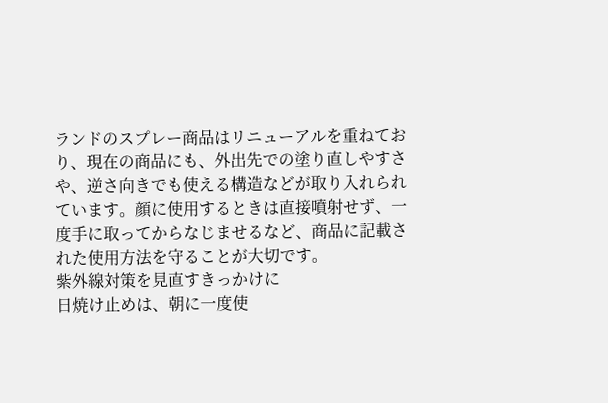ランドのスプレー商品はリニューアルを重ねており、現在の商品にも、外出先での塗り直しやすさや、逆さ向きでも使える構造などが取り入れられています。顔に使用するときは直接噴射せず、一度手に取ってからなじませるなど、商品に記載された使用方法を守ることが大切です。
紫外線対策を見直すきっかけに
日焼け止めは、朝に一度使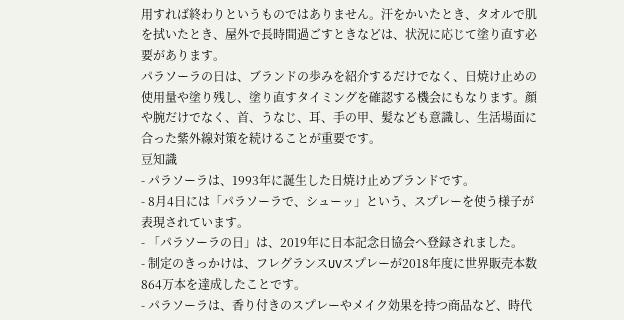用すれば終わりというものではありません。汗をかいたとき、タオルで肌を拭いたとき、屋外で長時間過ごすときなどは、状況に応じて塗り直す必要があります。
パラソーラの日は、ブランドの歩みを紹介するだけでなく、日焼け止めの使用量や塗り残し、塗り直すタイミングを確認する機会にもなります。顔や腕だけでなく、首、うなじ、耳、手の甲、髪なども意識し、生活場面に合った紫外線対策を続けることが重要です。
豆知識
- パラソーラは、1993年に誕生した日焼け止めブランドです。
- 8月4日には「パラソーラで、シューッ」という、スプレーを使う様子が表現されています。
- 「パラソーラの日」は、2019年に日本記念日協会へ登録されました。
- 制定のきっかけは、フレグランスUVスプレーが2018年度に世界販売本数864万本を達成したことです。
- パラソーラは、香り付きのスプレーやメイク効果を持つ商品など、時代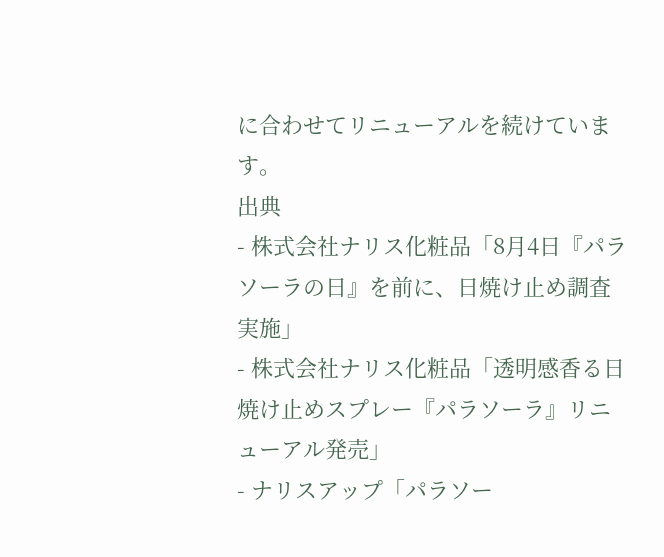に合わせてリニューアルを続けています。
出典
- 株式会社ナリス化粧品「8月4日『パラソーラの日』を前に、日焼け止め調査実施」
- 株式会社ナリス化粧品「透明感香る日焼け止めスプレー『パラソーラ』リニューアル発売」
- ナリスアップ「パラソー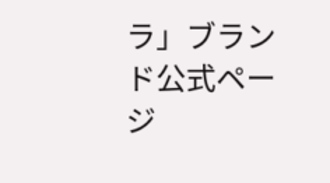ラ」ブランド公式ページ